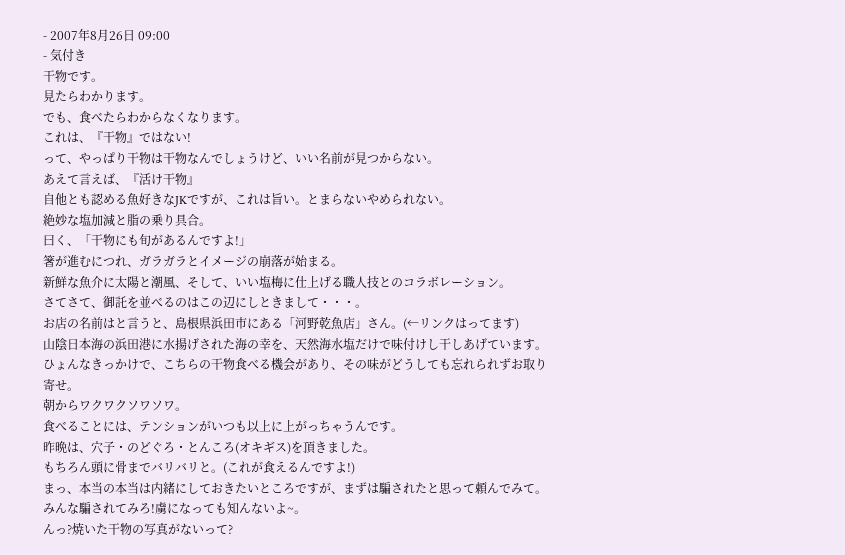- 2007年8月26日 09:00
- 気付き
干物です。
見たらわかります。
でも、食べたらわからなくなります。
これは、『干物』ではない!
って、やっぱり干物は干物なんでしょうけど、いい名前が見つからない。
あえて言えば、『活け干物』
自他とも認める魚好きなJKですが、これは旨い。とまらないやめられない。
絶妙な塩加減と脂の乗り具合。
曰く、「干物にも旬があるんですよ!」
箸が進むにつれ、ガラガラとイメージの崩落が始まる。
新鮮な魚介に太陽と潮風、そして、いい塩梅に仕上げる職人技とのコラボレーション。
さてさて、御託を並べるのはこの辺にしときまして・・・。
お店の名前はと言うと、島根県浜田市にある「河野乾魚店」さん。(←リンクはってます)
山陰日本海の浜田港に水揚げされた海の幸を、天然海水塩だけで味付けし干しあげています。
ひょんなきっかけで、こちらの干物食べる機会があり、その味がどうしても忘れられずお取り寄せ。
朝からワクワクソワソワ。
食べることには、テンションがいつも以上に上がっちゃうんです。
昨晩は、穴子・のどぐろ・とんころ(オキギス)を頂きました。
もちろん頭に骨までバリバリと。(これが食えるんですよ!)
まっ、本当の本当は内緒にしておきたいところですが、まずは騙されたと思って頼んでみて。
みんな騙されてみろ!虜になっても知んないよ~。
んっ?焼いた干物の写真がないって?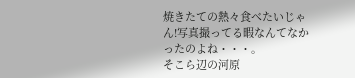焼きたての熱々食べたいじゃん!写真撮ってる暇なんてなかったのよね・・・。
そこら辺の河原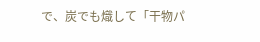で、炭でも熾して「干物パ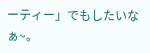ーティー」でもしたいなぁ~。